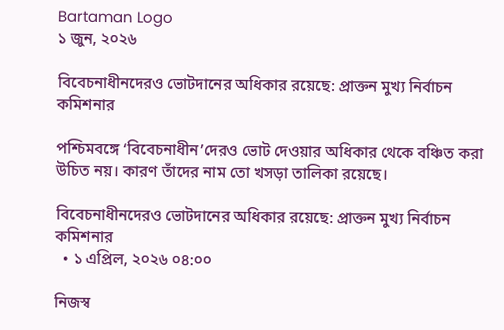Bartaman Logo
১ জুন, ২০২৬

বিবেচনাধীনদেরও ভোটদানের অধিকার রয়েছে: প্রাক্তন মুখ্য নির্বাচন কমিশনার

পশ্চিমবঙ্গে ‘বিবেচনাধীন’দেরও ভোট দেওয়ার অধিকার থেকে বঞ্চিত করা উচিত নয়। কারণ তাঁদের নাম তো খসড়া তালিকা রয়েছে।

বিবেচনাধীনদেরও ভোটদানের অধিকার রয়েছে: প্রাক্তন মুখ্য নির্বাচন কমিশনার
  • ১ এপ্রিল, ২০২৬ ০৪:০০

নিজস্ব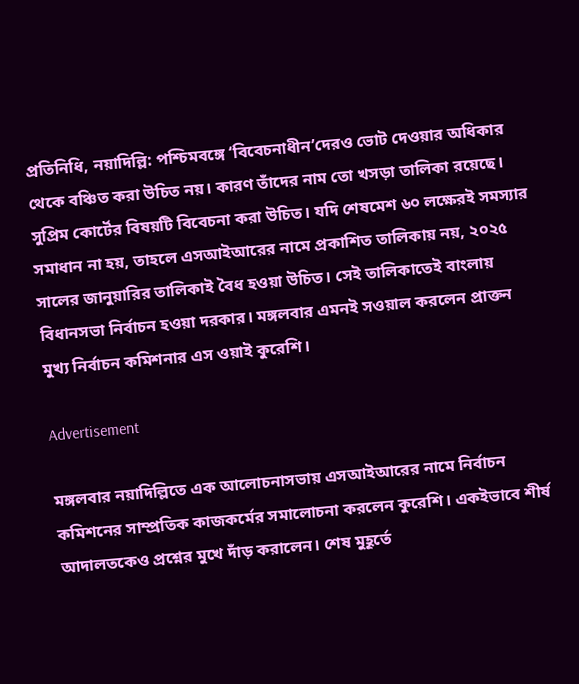প্রতিনিধি, নয়াদিল্লি: পশ্চিমবঙ্গে ‘বিবেচনাধীন’দেরও ভোট দেওয়ার অধিকার থেকে বঞ্চিত করা উচিত নয়। কারণ তাঁদের নাম তো খসড়া তালিকা রয়েছে। সুপ্রিম কোর্টের বিষয়টি বিবেচনা করা উচিত। যদি শেষমেশ ৬০ লক্ষেরই সমস্যার সমাধান না হয়, তাহলে এসআইআরের নামে প্রকাশিত তালিকায় নয়, ২০২৫ সালের জানুয়ারির তালিকাই বৈধ হওয়া উচিত। সেই তালিকাতেই বাংলায় বিধানসভা নির্বাচন হওয়া দরকার। মঙ্গলবার এমনই সওয়াল করলেন প্রাক্তন মুখ্য নির্বাচন কমিশনার এস ওয়াই কুরেশি।

Advertisement

মঙ্গলবার নয়াদিল্লিতে এক আলোচনাসভায় এসআইআরের নামে নির্বাচন কমিশনের সাম্প্রতিক কাজকর্মের সমালোচনা করলেন কুরেশি। একইভাবে শীর্ষ আদালতকেও প্রশ্নের মুখে দাঁড় করালেন। শেষ মুহূর্তে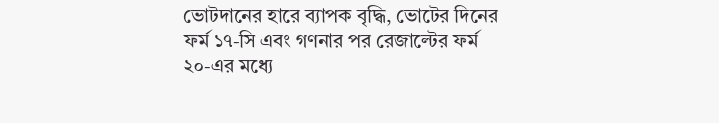ভোটদানের হারে ব্যাপক বৃদ্ধি, ভোটের দিনের ফর্ম ১৭-সি এবং গণনার পর রেজাল্টের ফর্ম ২০-এর মধ্যে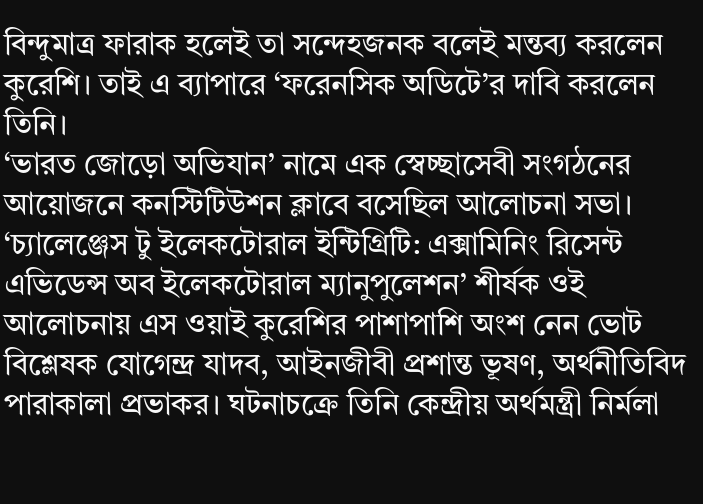বিন্দুমাত্র ফারাক হলেই তা সন্দেহজনক বলেই মন্তব্য করলেন কুরেশি। তাই এ ব্যাপারে ‘ফরেনসিক অডিটে’র দাবি করলেন তিনি।
‘ভারত জোড়ো অভিযান’ নামে এক স্বেচ্ছাসেবী সংগঠনের আয়োজনে কনস্টিটিউশন ক্লাবে বসেছিল আলোচনা সভা। ‘চ্যালেঞ্জেস টু ইলেকটোরাল ইন্টিগ্রিটি: এক্সামিনিং রিসেন্ট এভিডেন্স অব ইলেকটোরাল ম্যানুপুলেশন’ শীর্ষক ওই আলোচনায় এস ওয়াই কুরেশির পাশাপাশি অংশ নেন ভোট বিশ্লেষক যোগেন্দ্র যাদব, আইনজীবী প্রশান্ত ভূষণ, অর্থনীতিবিদ পারাকালা প্রভাকর। ঘটনাচক্রে তিনি কেন্দ্রীয় অর্থমন্ত্রী নির্মলা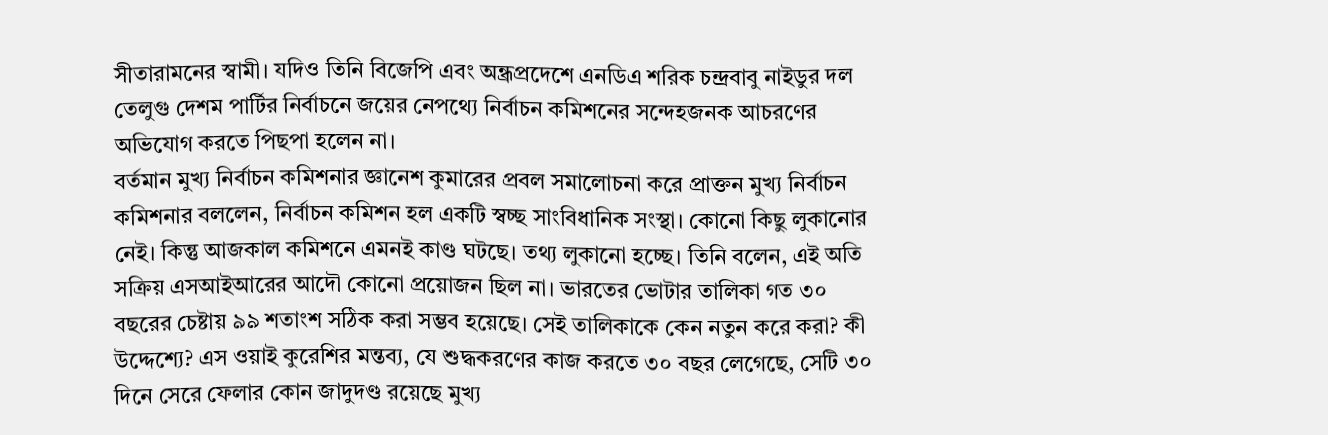সীতারামনের স্বামী। যদিও তিনি বিজেপি এবং অন্ধ্রপ্রদেশে এনডিএ শরিক চন্দ্রবাবু নাইডুর দল তেলুগু দেশম পার্টির নির্বাচনে জয়ের নেপথ্যে নির্বাচন কমিশনের সন্দেহজনক আচরণের অভিযোগ করতে পিছপা হলেন না।
বর্তমান মুখ্য নির্বাচন কমিশনার জ্ঞানেশ কুমারের প্রবল সমালোচনা করে প্রাক্তন মুখ্য নির্বাচন কমিশনার বললেন, নির্বাচন কমিশন হল একটি স্বচ্ছ সাংবিধানিক সংস্থা। কোনো কিছু লুকানোর নেই। কিন্তু আজকাল কমিশনে এমনই কাণ্ড ঘটছে। তথ্য লুকানো হচ্ছে। তিনি বলেন, এই অতি সক্রিয় এসআইআরের আদৌ কোনো প্রয়োজন ছিল না। ভারতের ভোটার তালিকা গত ৩০ বছরের চেষ্টায় ৯৯ শতাংশ সঠিক করা সম্ভব হয়েছে। সেই তালিকাকে কেন নতুন করে করা? কী উদ্দেশ্যে? এস ওয়াই কুরেশির মন্তব্য, যে শুদ্ধকরণের কাজ করতে ৩০ বছর লেগেছে, সেটি ৩০ দিনে সেরে ফেলার কোন জাদুদণ্ড রয়েছে মুখ্য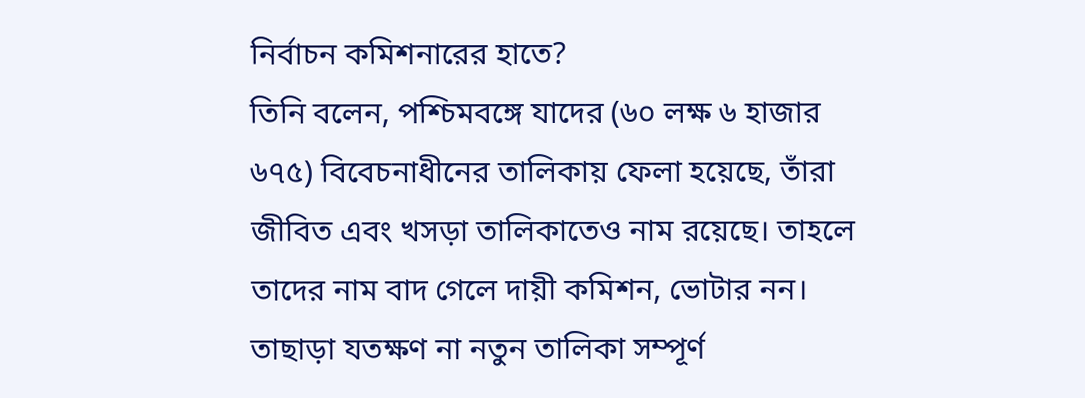নির্বাচন কমিশনারের হাতে?
তিনি বলেন, পশ্চিমবঙ্গে যাদের (৬০ লক্ষ ৬ হাজার ৬৭৫) বিবেচনাধীনের তালিকায় ফেলা হয়েছে, তাঁরা জীবিত এবং খসড়া তালিকাতেও নাম রয়েছে। তাহলে তাদের নাম বাদ গেলে দায়ী কমিশন, ভোটার নন। তাছাড়া যতক্ষণ না নতুন তালিকা সম্পূর্ণ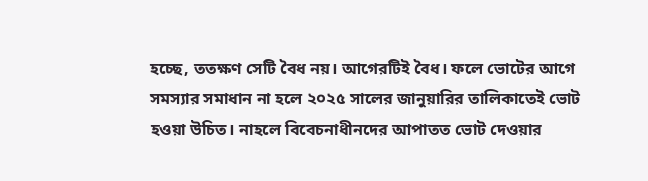হচ্ছে, ততক্ষণ সেটি বৈধ নয়। আগেরটিই বৈধ। ফলে ভোটের আগে সমস্যার সমাধান না হলে ২০২৫ সালের জানুয়ারির তালিকাতেই ভোট হওয়া উচিত। নাহলে বিবেচনাধীনদের আপাতত ভোট দেওয়ার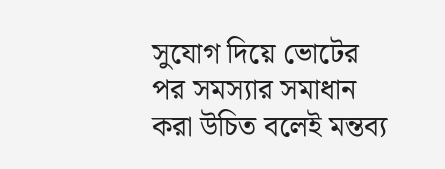সুযোগ দিয়ে ভোটের পর সমস্যার সমাধান করা উচিত বলেই মন্তব্য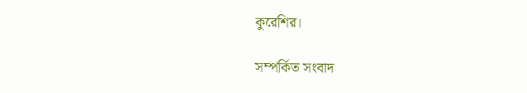কুরেশির।

সম্পর্কিত সংবাদ